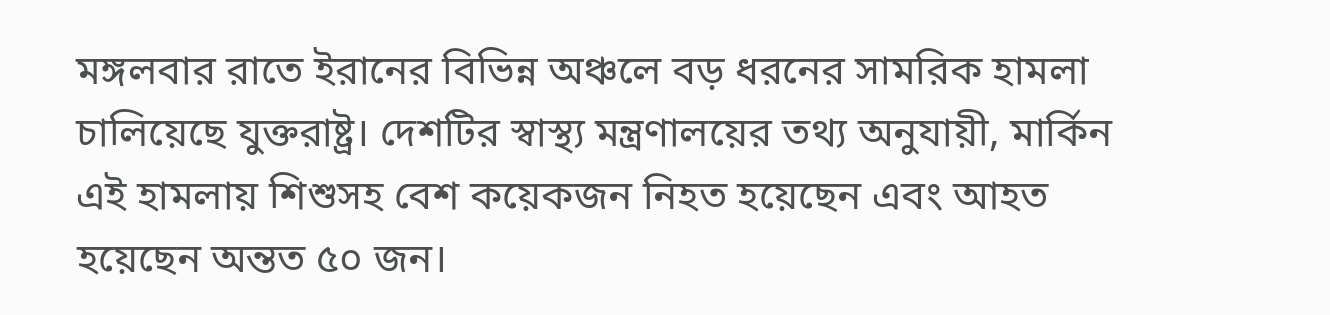মঙ্গলবার রাতে ইরানের বিভিন্ন অঞ্চলে বড় ধরনের সামরিক হামলা চালিয়েছে যুক্তরাষ্ট্র। দেশটির স্বাস্থ্য মন্ত্রণালয়ের তথ্য অনুযায়ী, মার্কিন এই হামলায় শিশুসহ বেশ কয়েকজন নিহত হয়েছেন এবং আহত হয়েছেন অন্তত ৫০ জন।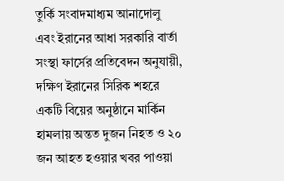তুর্কি সংবাদমাধ্যম আনাদোলু এবং ইরানের আধা সরকারি বার্তা সংস্থা ফার্সের প্রতিবেদন অনুযায়ী, দক্ষিণ ইরানের সিরিক শহরে একটি বিয়ের অনুষ্ঠানে মার্কিন হামলায় অন্তত দুজন নিহত ও ২০ জন আহত হওয়ার খবর পাওয়া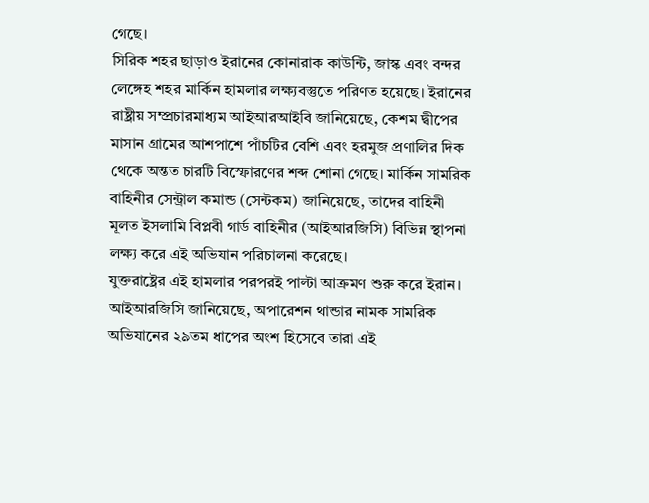গেছে।
সিরিক শহর ছাড়াও ইরানের কোনারাক কাউন্টি, জাস্ক এবং বন্দর লেঙ্গেহ শহর মার্কিন হামলার লক্ষ্যবস্তুতে পরিণত হয়েছে। ইরানের রাষ্ট্রীয় সম্প্রচারমাধ্যম আইআরআইবি জানিয়েছে, কেশম দ্বীপের মাসান গ্রামের আশপাশে পাঁচটির বেশি এবং হরমুজ প্রণালির দিক থেকে অন্তত চারটি বিস্ফোরণের শব্দ শোনা গেছে। মার্কিন সামরিক বাহিনীর সেন্ট্রাল কমান্ড (সেন্টকম) জানিয়েছে, তাদের বাহিনী মূলত ইসলামি বিপ্লবী গার্ড বাহিনীর (আইআরজিসি) বিভিন্ন স্থাপনা লক্ষ্য করে এই অভিযান পরিচালনা করেছে।
যুক্তরাষ্ট্রের এই হামলার পরপরই পাল্টা আক্রমণ শুরু করে ইরান। আইআরজিসি জানিয়েছে, অপারেশন থান্ডার নামক সামরিক অভিযানের ২৯তম ধাপের অংশ হিসেবে তারা এই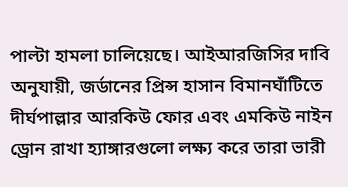পাল্টা হামলা চালিয়েছে। আইআরজিসির দাবি অনুযায়ী, জর্ডানের প্রিন্স হাসান বিমানঘাঁটিতে দীর্ঘপাল্লার আরকিউ ফোর এবং এমকিউ নাইন ড্রোন রাখা হ্যাঙ্গারগুলো লক্ষ্য করে তারা ভারী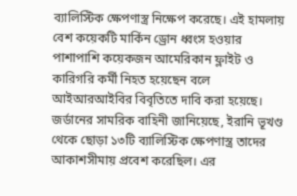ব্যালিস্টিক ক্ষেপণাস্ত্র নিক্ষেপ করেছে। এই হামলায় বেশ কয়েকটি মার্কিন ড্রোন ধ্বংস হওয়ার পাশাপাশি কয়েকজন আমেরিকান ফ্লাইট ও কারিগরি কর্মী নিহত হয়েছেন বলে আইআরআইবির বিবৃতিতে দাবি করা হয়েছে।
জর্ডানের সামরিক বাহিনী জানিয়েছে, ইরানি ভূখণ্ড থেকে ছোড়া ১৩টি ব্যালিস্টিক ক্ষেপণাস্ত্র তাদের আকাশসীমায় প্রবেশ করেছিল। এর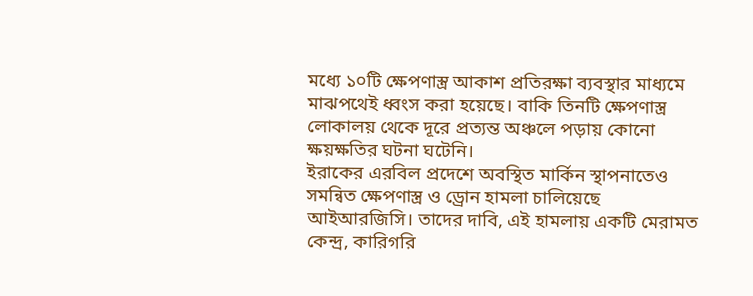মধ্যে ১০টি ক্ষেপণাস্ত্র আকাশ প্রতিরক্ষা ব্যবস্থার মাধ্যমে মাঝপথেই ধ্বংস করা হয়েছে। বাকি তিনটি ক্ষেপণাস্ত্র লোকালয় থেকে দূরে প্রত্যন্ত অঞ্চলে পড়ায় কোনো ক্ষয়ক্ষতির ঘটনা ঘটেনি।
ইরাকের এরবিল প্রদেশে অবস্থিত মার্কিন স্থাপনাতেও সমন্বিত ক্ষেপণাস্ত্র ও ড্রোন হামলা চালিয়েছে আইআরজিসি। তাদের দাবি, এই হামলায় একটি মেরামত কেন্দ্র, কারিগরি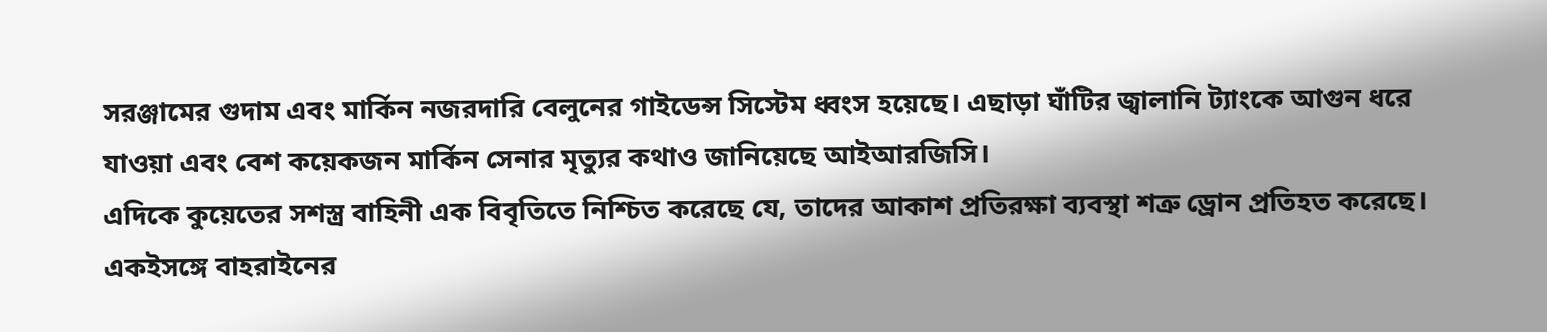সরঞ্জামের গুদাম এবং মার্কিন নজরদারি বেলুনের গাইডেন্স সিস্টেম ধ্বংস হয়েছে। এছাড়া ঘাঁটির জ্বালানি ট্যাংকে আগুন ধরে যাওয়া এবং বেশ কয়েকজন মার্কিন সেনার মৃত্যুর কথাও জানিয়েছে আইআরজিসি।
এদিকে কুয়েতের সশস্ত্র বাহিনী এক বিবৃতিতে নিশ্চিত করেছে যে, তাদের আকাশ প্রতিরক্ষা ব্যবস্থা শত্রু ড্রোন প্রতিহত করেছে। একইসঙ্গে বাহরাইনের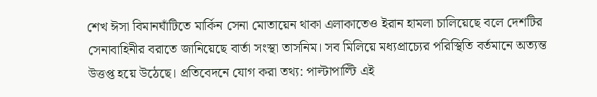শেখ ঈসা বিমানঘাঁটিতে মার্কিন সেনা মোতায়েন থাকা এলাকাতেও ইরান হামলা চালিয়েছে বলে দেশটির সেনাবাহিনীর বরাতে জানিয়েছে বার্তা সংস্থা তাসনিম। সব মিলিয়ে মধ্যপ্রাচ্যের পরিস্থিতি বর্তমানে অত্যন্ত উত্তপ্ত হয়ে উঠেছে। প্রতিবেদনে যোগ করা তথ্য: পাল্টাপাল্টি এই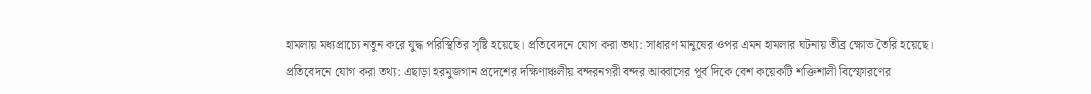হামলায় মধ্যপ্রাচ্যে নতুন করে যুদ্ধ পরিস্থিতির সৃষ্টি হয়েছে। প্রতিবেদনে যোগ করা তথ্য: সাধারণ মানুষের ওপর এমন হামলার ঘটনায় তীব্র ক্ষোভ তৈরি হয়েছে। প্রতিবেদনে যোগ করা তথ্য: এছাড়া হরমুজগান প্রদেশের দক্ষিণাঞ্চলীয় বন্দরনগরী বন্দর আব্বাসের পূর্ব দিকে বেশ কয়েকটি শক্তিশালী বিস্ফোরণের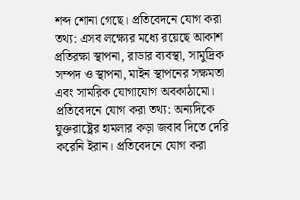শব্দ শোনা গেছে। প্রতিবেদনে যোগ করা তথ্য: এসব লক্ষ্যের মধ্যে রয়েছে আকাশ প্রতিরক্ষা স্থাপনা, রাডার ব্যবস্থা, সামুদ্রিক সম্পদ ও স্থাপনা, মাইন স্থাপনের সক্ষমতা এবং সামরিক যোগাযোগ অবকাঠামো। প্রতিবেদনে যোগ করা তথ্য: অন্যদিকে যুক্তরাষ্ট্রের হামলার কড়া জবাব দিতে দেরি করেনি ইরান। প্রতিবেদনে যোগ করা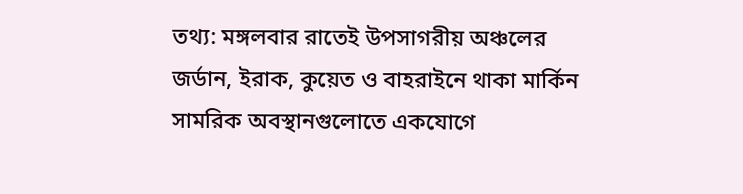তথ্য: মঙ্গলবার রাতেই উপসাগরীয় অঞ্চলের জর্ডান, ইরাক, কুয়েত ও বাহরাইনে থাকা মার্কিন সামরিক অবস্থানগুলোতে একযোগে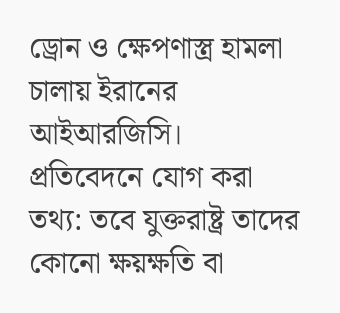ড্রোন ও ক্ষেপণাস্ত্র হামলা চালায় ইরানের আইআরজিসি। প্রতিবেদনে যোগ করা তথ্য: তবে যুক্তরাষ্ট্র তাদের কোনো ক্ষয়ক্ষতি বা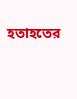হতাহতের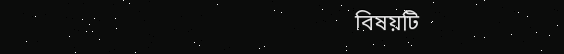বিষয়টি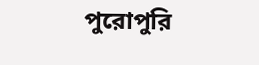পুরোপুরি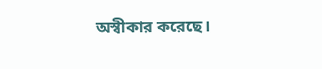অস্বীকার করেছে।